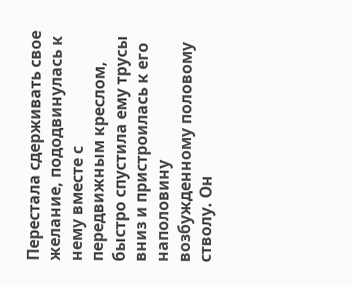Перестала сдерживать свое желание, пододвинулась к нему вместе с передвижным креслом, быстро спустила ему трусы вниз и пристроилась к его наполовину возбужденному половому стволу. Он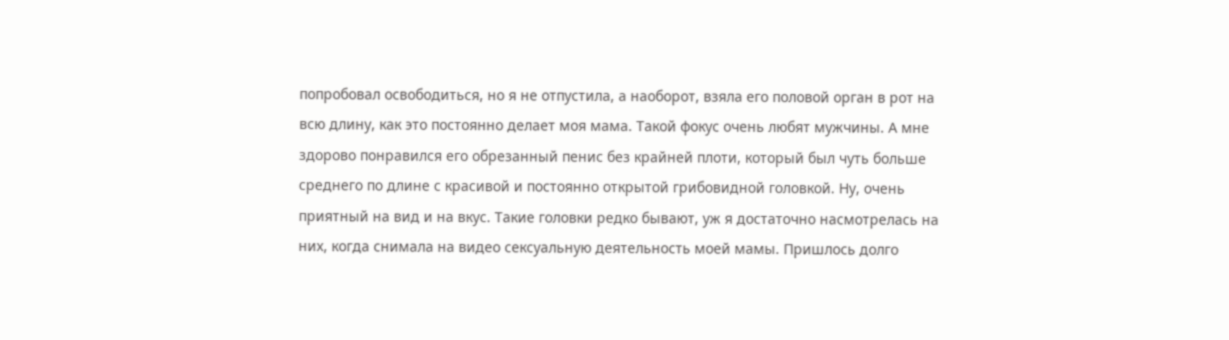попробовал освободиться, но я не отпустила, а наоборот, взяла его половой орган в рот на всю длину, как это постоянно делает моя мама. Такой фокус очень любят мужчины. А мне здорово понравился его обрезанный пенис без крайней плоти, который был чуть больше среднего по длине с красивой и постоянно открытой грибовидной головкой. Ну, очень приятный на вид и на вкус. Такие головки редко бывают, уж я достаточно насмотрелась на них, когда снимала на видео сексуальную деятельность моей мамы. Пришлось долго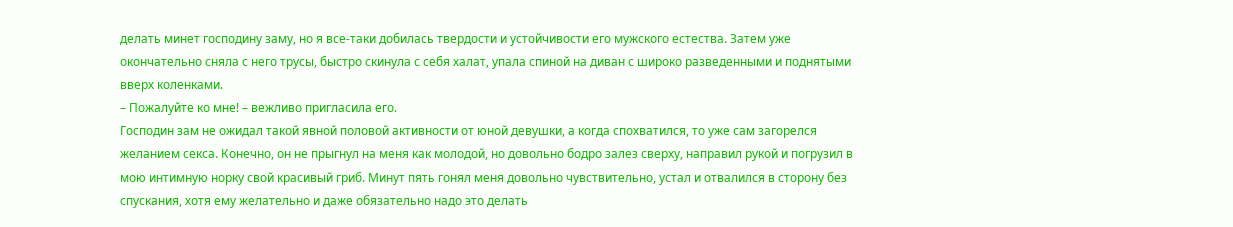делать минет господину заму, но я все-таки добилась твердости и устойчивости его мужского естества. Затем уже окончательно сняла с него трусы, быстро скинула с себя халат, упала спиной на диван с широко разведенными и поднятыми вверх коленками.
– Пожалуйте ко мне! – вежливо пригласила его.
Господин зам не ожидал такой явной половой активности от юной девушки, а когда спохватился, то уже сам загорелся желанием секса. Конечно, он не прыгнул на меня как молодой, но довольно бодро залез сверху, направил рукой и погрузил в мою интимную норку свой красивый гриб. Минут пять гонял меня довольно чувствительно, устал и отвалился в сторону без спускания, хотя ему желательно и даже обязательно надо это делать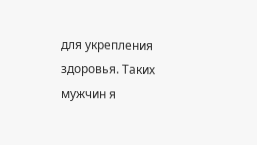для укрепления здоровья. Таких мужчин я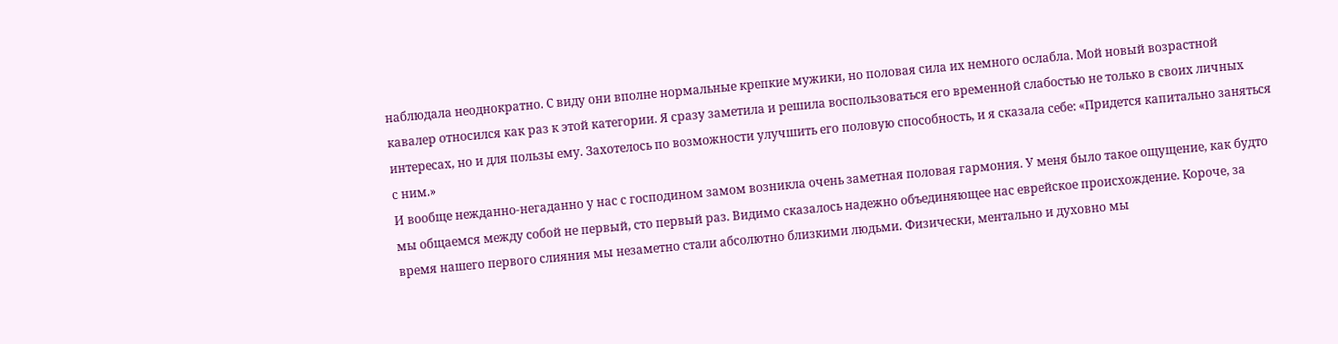наблюдала неоднократно. С виду они вполне нормальные крепкие мужики, но половая сила их немного ослабла. Мой новый возрастной кавалер относился как раз к этой категории. Я сразу заметила и решила воспользоваться его временной слабостью не только в своих личных интересах, но и для пользы ему. Захотелось по возможности улучшить его половую способность, и я сказала себе: «Придется капитально заняться с ним.»
И вообще нежданно-негаданно у нас с господином замом возникла очень заметная половая гармония. У меня было такое ощущение, как будто мы общаемся между собой не первый, сто первый раз. Видимо сказалось надежно объединяющее нас еврейское происхождение. Короче, за время нашего первого слияния мы незаметно стали абсолютно близкими людьми. Физически, ментально и духовно мы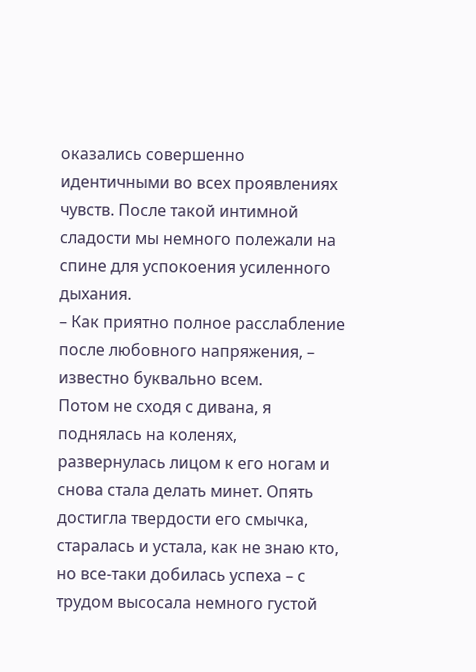оказались совершенно идентичными во всех проявлениях чувств. После такой интимной сладости мы немного полежали на спине для успокоения усиленного дыхания.
– Как приятно полное расслабление после любовного напряжения, – известно буквально всем.
Потом не сходя с дивана, я поднялась на коленях, развернулась лицом к его ногам и снова стала делать минет. Опять достигла твердости его смычка, старалась и устала, как не знаю кто, но все-таки добилась успеха – с трудом высосала немного густой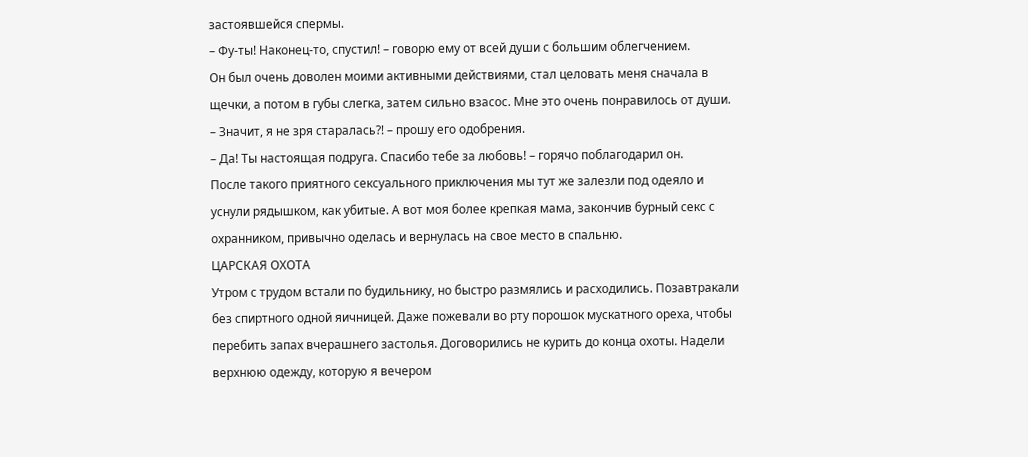застоявшейся спермы.
– Фу-ты! Наконец-то, спустил! – говорю ему от всей души с большим облегчением.
Он был очень доволен моими активными действиями, стал целовать меня сначала в щечки, а потом в губы слегка, затем сильно взасос. Мне это очень понравилось от души.
– Значит, я не зря старалась?! – прошу его одобрения.
– Да! Ты настоящая подруга. Спасибо тебе за любовь! – горячо поблагодарил он.
После такого приятного сексуального приключения мы тут же залезли под одеяло и уснули рядышком, как убитые. А вот моя более крепкая мама, закончив бурный секс с охранником, привычно оделась и вернулась на свое место в спальню.
ЦАРСКАЯ ОХОТА
Утром с трудом встали по будильнику, но быстро размялись и расходились. Позавтракали без спиртного одной яичницей. Даже пожевали во рту порошок мускатного ореха, чтобы перебить запах вчерашнего застолья. Договорились не курить до конца охоты. Надели верхнюю одежду, которую я вечером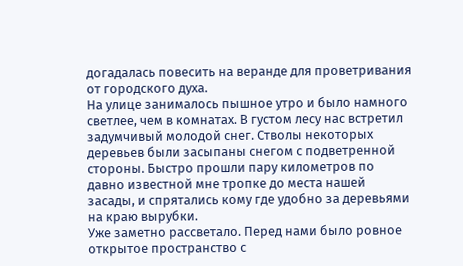догадалась повесить на веранде для проветривания от городского духа.
На улице занималось пышное утро и было намного светлее, чем в комнатах. В густом лесу нас встретил задумчивый молодой снег. Стволы некоторых деревьев были засыпаны снегом с подветренной стороны. Быстро прошли пару километров по давно известной мне тропке до места нашей засады, и спрятались кому где удобно за деревьями на краю вырубки.
Уже заметно рассветало. Перед нами было ровное открытое пространство с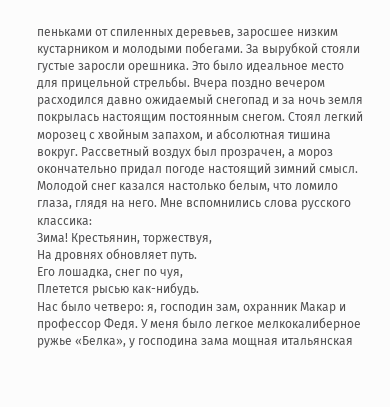пеньками от спиленных деревьев, заросшее низким кустарником и молодыми побегами. За вырубкой стояли густые заросли орешника. Это было идеальное место для прицельной стрельбы. Вчера поздно вечером расходился давно ожидаемый снегопад и за ночь земля покрылась настоящим постоянным снегом. Стоял легкий морозец с хвойным запахом, и абсолютная тишина вокруг. Рассветный воздух был прозрачен, а мороз окончательно придал погоде настоящий зимний смысл. Молодой снег казался настолько белым, что ломило глаза, глядя на него. Мне вспомнились слова русского классика:
Зима! Крестьянин, торжествуя,
На дровнях обновляет путь.
Его лошадка, снег по чуя,
Плетется рысью как-нибудь.
Нас было четверо: я, господин зам, охранник Макар и профессор Федя. У меня было легкое мелкокалиберное ружье «Белка», у господина зама мощная итальянская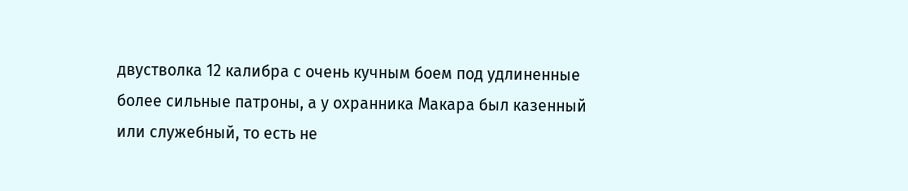двустволка 12 калибра с очень кучным боем под удлиненные более сильные патроны, а у охранника Макара был казенный или служебный, то есть не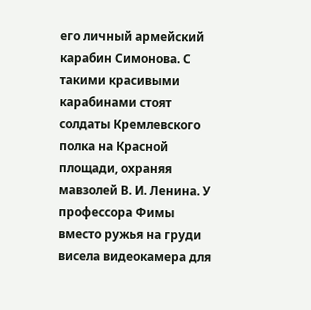его личный армейский карабин Симонова. С такими красивыми карабинами стоят солдаты Кремлевского полка на Красной площади, охраняя мавзолей В. И. Ленина. У профессора Фимы вместо ружья на груди висела видеокамера для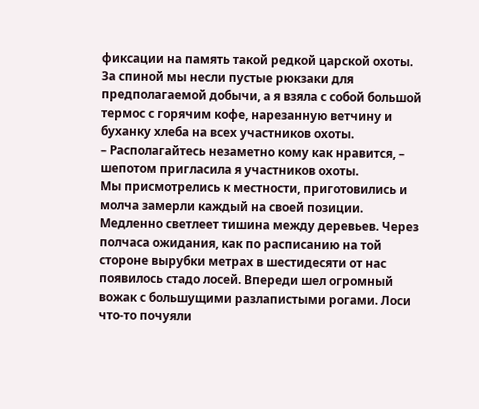фиксации на память такой редкой царской охоты. За спиной мы несли пустые рюкзаки для предполагаемой добычи, а я взяла с собой большой термос с горячим кофе, нарезанную ветчину и буханку хлеба на всех участников охоты.
– Располагайтесь незаметно кому как нравится, – шепотом пригласила я участников охоты.
Мы присмотрелись к местности, приготовились и молча замерли каждый на своей позиции. Медленно светлеет тишина между деревьев. Через полчаса ожидания, как по расписанию на той стороне вырубки метрах в шестидесяти от нас появилось стадо лосей. Впереди шел огромный вожак с большущими разлапистыми рогами. Лоси что-то почуяли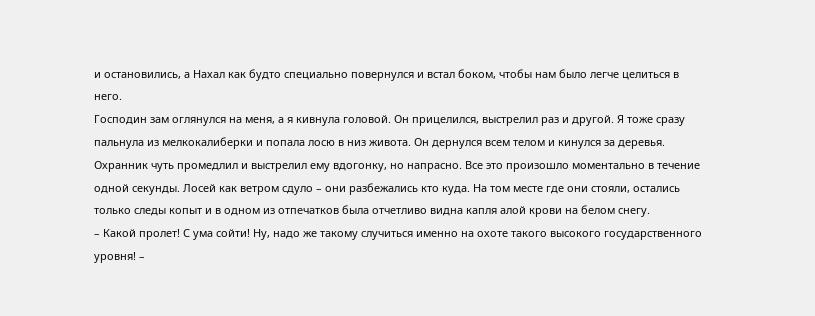и остановились, а Нахал как будто специально повернулся и встал боком, чтобы нам было легче целиться в него.
Господин зам оглянулся на меня, а я кивнула головой. Он прицелился, выстрелил раз и другой. Я тоже сразу пальнула из мелкокалиберки и попала лосю в низ живота. Он дернулся всем телом и кинулся за деревья. Охранник чуть промедлил и выстрелил ему вдогонку, но напрасно. Все это произошло моментально в течение одной секунды. Лосей как ветром сдуло – они разбежались кто куда. На том месте где они стояли, остались только следы копыт и в одном из отпечатков была отчетливо видна капля алой крови на белом снегу.
– Какой пролет! С ума сойти! Ну, надо же такому случиться именно на охоте такого высокого государственного уровня! –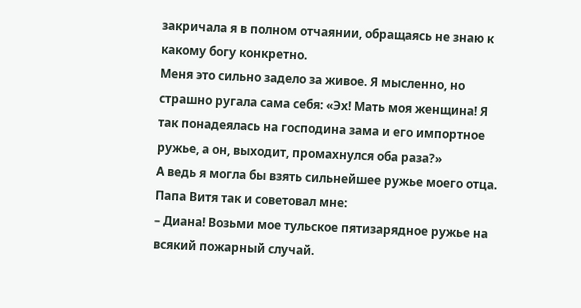закричала я в полном отчаянии, обращаясь не знаю к какому богу конкретно.
Меня это сильно задело за живое. Я мысленно, но страшно ругала сама себя: «Эх! Мать моя женщина! Я так понадеялась на господина зама и его импортное ружье, а он, выходит, промахнулся оба раза?»
А ведь я могла бы взять сильнейшее ружье моего отца. Папа Витя так и советовал мне:
– Диана! Возьми мое тульское пятизарядное ружье на всякий пожарный случай.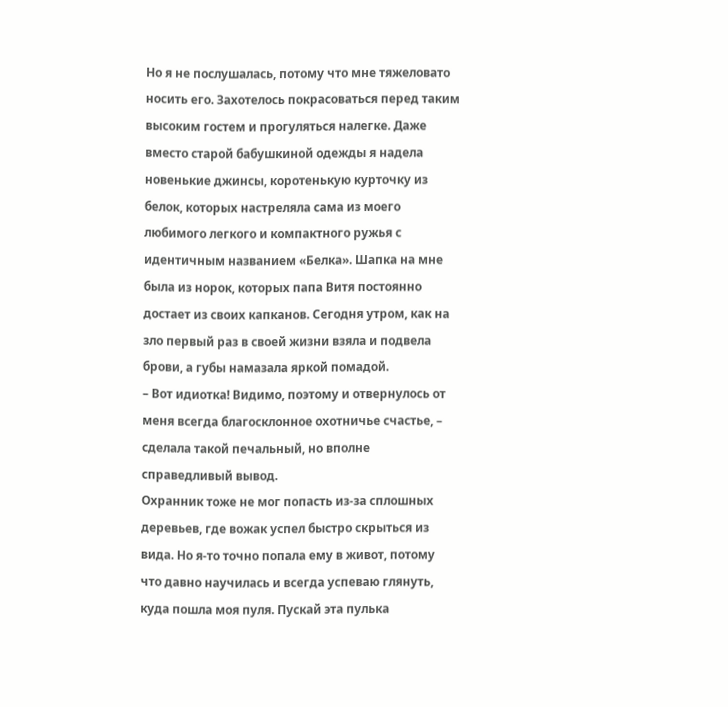Но я не послушалась, потому что мне тяжеловато носить его. Захотелось покрасоваться перед таким высоким гостем и прогуляться налегке. Даже вместо старой бабушкиной одежды я надела новенькие джинсы, коротенькую курточку из белок, которых настреляла сама из моего любимого легкого и компактного ружья с идентичным названием «Белка». Шапка на мне была из норок, которых папа Витя постоянно достает из своих капканов. Сегодня утром, как на зло первый раз в своей жизни взяла и подвела брови, а губы намазала яркой помадой.
– Вот идиотка! Видимо, поэтому и отвернулось от меня всегда благосклонное охотничье счастье, – сделала такой печальный, но вполне справедливый вывод.
Охранник тоже не мог попасть из-за сплошных деревьев, где вожак успел быстро скрыться из вида. Но я-то точно попала ему в живот, потому что давно научилась и всегда успеваю глянуть, куда пошла моя пуля. Пускай эта пулька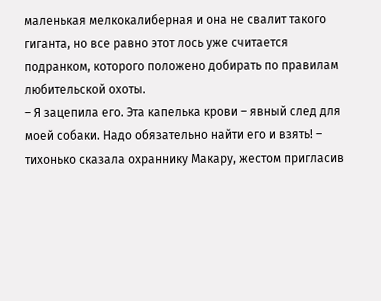маленькая мелкокалиберная и она не свалит такого гиганта, но все равно этот лось уже считается подранком, которого положено добирать по правилам любительской охоты.
– Я зацепила его. Эта капелька крови – явный след для моей собаки. Надо обязательно найти его и взять! – тихонько сказала охраннику Макару, жестом пригласив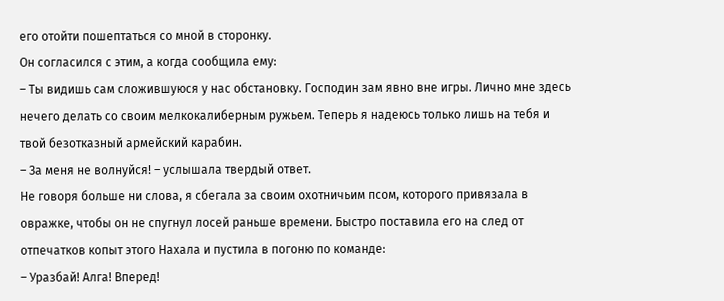его отойти пошептаться со мной в сторонку.
Он согласился с этим, а когда сообщила ему:
– Ты видишь сам сложившуюся у нас обстановку. Господин зам явно вне игры. Лично мне здесь нечего делать со своим мелкокалиберным ружьем. Теперь я надеюсь только лишь на тебя и твой безотказный армейский карабин.
– За меня не волнуйся! – услышала твердый ответ.
Не говоря больше ни слова, я сбегала за своим охотничьим псом, которого привязала в овражке, чтобы он не спугнул лосей раньше времени. Быстро поставила его на след от отпечатков копыт этого Нахала и пустила в погоню по команде:
– Уразбай! Алга! Вперед!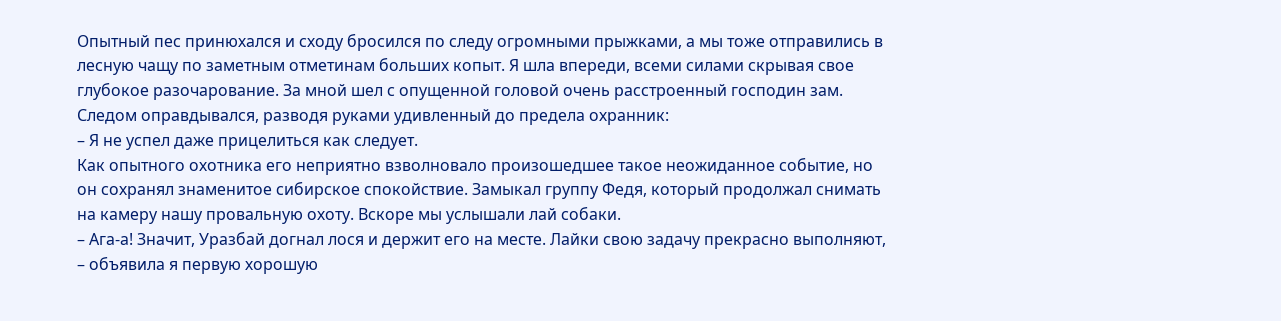Опытный пес принюхался и сходу бросился по следу огромными прыжками, а мы тоже отправились в лесную чащу по заметным отметинам больших копыт. Я шла впереди, всеми силами скрывая свое глубокое разочарование. За мной шел с опущенной головой очень расстроенный господин зам. Следом оправдывался, разводя руками удивленный до предела охранник:
– Я не успел даже прицелиться как следует.
Как опытного охотника его неприятно взволновало произошедшее такое неожиданное событие, но он сохранял знаменитое сибирское спокойствие. Замыкал группу Федя, который продолжал снимать на камеру нашу провальную охоту. Вскоре мы услышали лай собаки.
– Ага-а! Значит, Уразбай догнал лося и держит его на месте. Лайки свою задачу прекрасно выполняют, – объявила я первую хорошую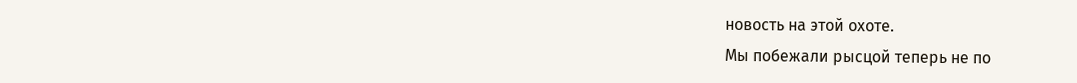новость на этой охоте.
Мы побежали рысцой теперь не по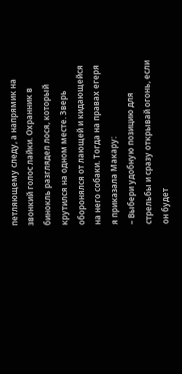петляющему следу, а напрямик на звонкий голос лайки. Охранник в бинокль разглядел лося, который крутился на одном месте. Зверь оборонялся от лающей и кидающейся на него собаки. Тогда на правах егеря я приказала Макару:
– Выбери удобную позицию для стрельбы и сразу открывай огонь, если он будет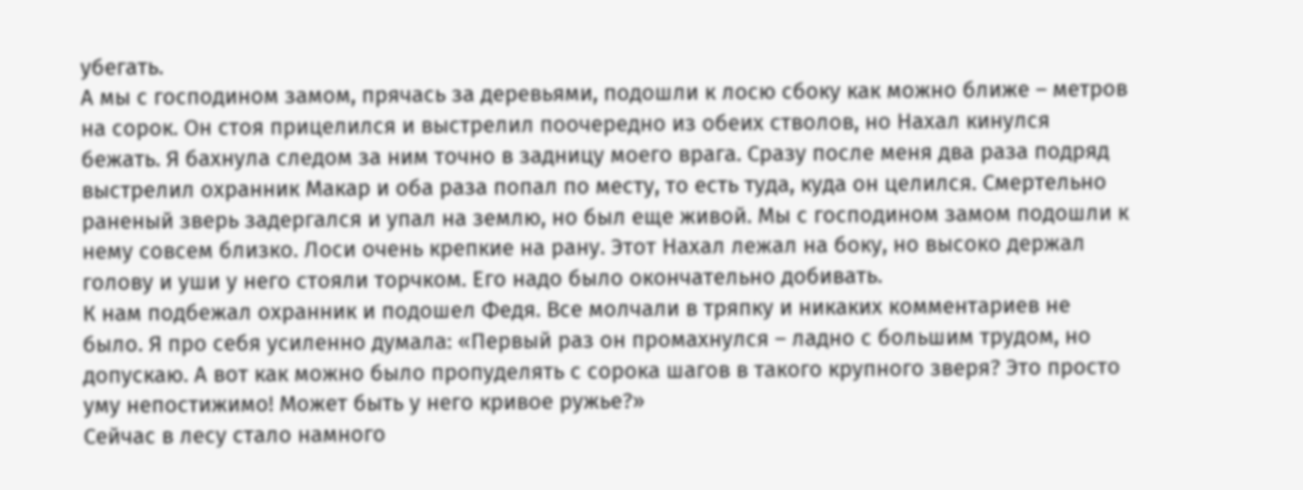убегать.
А мы с господином замом, прячась за деревьями, подошли к лосю сбоку как можно ближе – метров на сорок. Он стоя прицелился и выстрелил поочередно из обеих стволов, но Нахал кинулся бежать. Я бахнула следом за ним точно в задницу моего врага. Сразу после меня два раза подряд выстрелил охранник Макар и оба раза попал по месту, то есть туда, куда он целился. Смертельно раненый зверь задергался и упал на землю, но был еще живой. Мы с господином замом подошли к нему совсем близко. Лоси очень крепкие на рану. Этот Нахал лежал на боку, но высоко держал голову и уши у него стояли торчком. Его надо было окончательно добивать.
К нам подбежал охранник и подошел Федя. Все молчали в тряпку и никаких комментариев не было. Я про себя усиленно думала: «Первый раз он промахнулся – ладно с большим трудом, но допускаю. А вот как можно было пропуделять с сорока шагов в такого крупного зверя? Это просто уму непостижимо! Может быть у него кривое ружье?»
Сейчас в лесу стало намного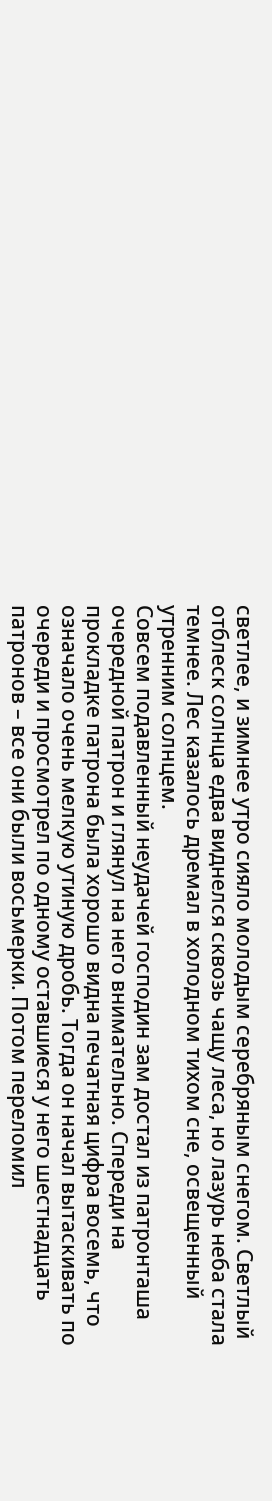светлее, и зимнее утро сияло молодым серебряным снегом. Светлый отблеск солнца едва виднелся сквозь чащу леса, но лазурь неба стала темнее. Лес казалось дремал в холодном тихом сне, освещенный утренним солнцем.
Совсем подавленный неудачей господин зам достал из патронташа очередной патрон и глянул на него внимательно. Спереди на прокладке патрона была хорошо видна печатная цифра восемь, что означало очень мелкую утиную дробь. Тогда он начал вытаскивать по очереди и просмотрел по одному оставшиеся у него шестнадцать патронов – все они были восьмерки. Потом переломил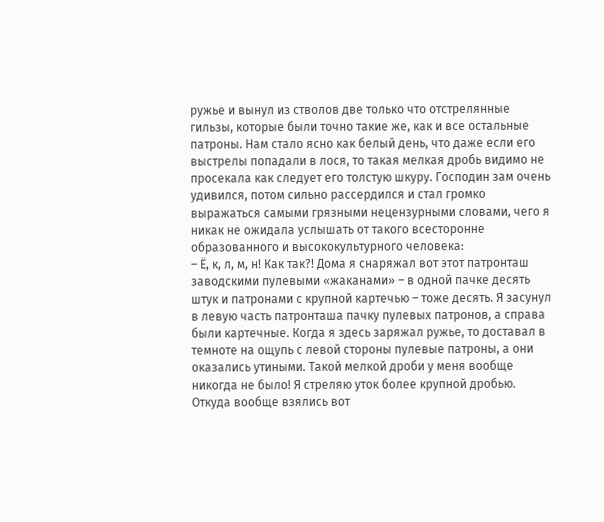ружье и вынул из стволов две только что отстрелянные гильзы, которые были точно такие же, как и все остальные патроны. Нам стало ясно как белый день, что даже если его выстрелы попадали в лося, то такая мелкая дробь видимо не просекала как следует его толстую шкуру. Господин зам очень удивился, потом сильно рассердился и стал громко выражаться самыми грязными нецензурными словами, чего я никак не ожидала услышать от такого всесторонне образованного и высококультурного человека:
– Ё, к, л, м, н! Как так?! Дома я снаряжал вот этот патронташ заводскими пулевыми «жаканами» – в одной пачке десять штук и патронами с крупной картечью – тоже десять. Я засунул в левую часть патронташа пачку пулевых патронов, а справа были картечные. Когда я здесь заряжал ружье, то доставал в темноте на ощупь с левой стороны пулевые патроны, а они оказались утиными. Такой мелкой дроби у меня вообще никогда не было! Я стреляю уток более крупной дробью. Откуда вообще взялись вот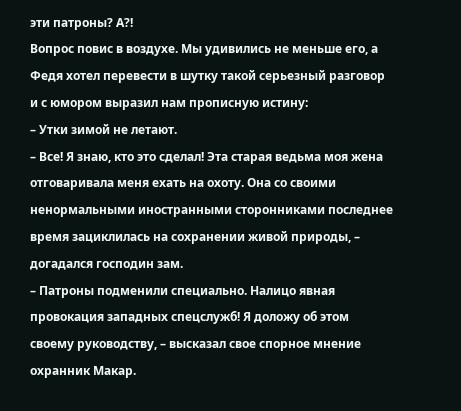эти патроны? А?!
Вопрос повис в воздухе. Мы удивились не меньше его, а Федя хотел перевести в шутку такой серьезный разговор и с юмором выразил нам прописную истину:
– Утки зимой не летают.
– Все! Я знаю, кто это сделал! Эта старая ведьма моя жена отговаривала меня ехать на охоту. Она со своими ненормальными иностранными сторонниками последнее время зациклилась на сохранении живой природы, – догадался господин зам.
– Патроны подменили специально. Налицо явная провокация западных спецслужб! Я доложу об этом своему руководству, – высказал свое спорное мнение охранник Макар.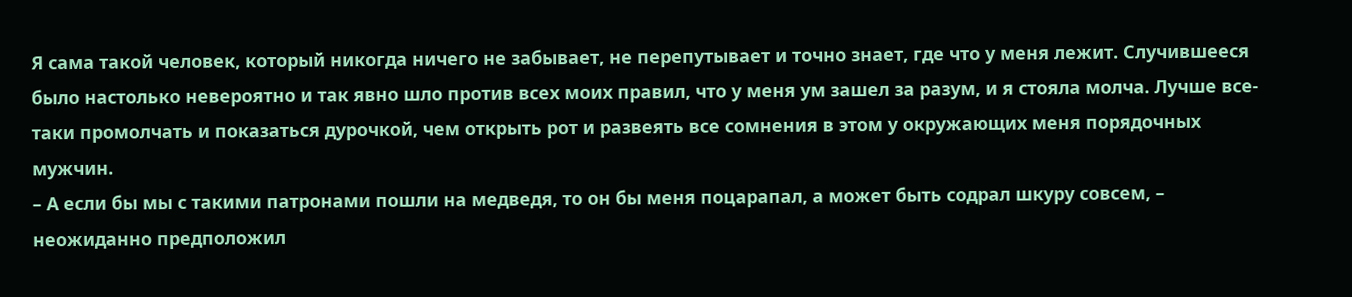Я сама такой человек, который никогда ничего не забывает, не перепутывает и точно знает, где что у меня лежит. Случившееся было настолько невероятно и так явно шло против всех моих правил, что у меня ум зашел за разум, и я стояла молча. Лучше все-таки промолчать и показаться дурочкой, чем открыть рот и развеять все сомнения в этом у окружающих меня порядочных мужчин.
– А если бы мы с такими патронами пошли на медведя, то он бы меня поцарапал, а может быть содрал шкуру совсем, – неожиданно предположил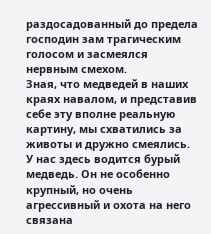раздосадованный до предела господин зам трагическим голосом и засмеялся нервным смехом.
Зная, что медведей в наших краях навалом, и представив себе эту вполне реальную картину, мы схватились за животы и дружно смеялись. У нас здесь водится бурый медведь. Он не особенно крупный, но очень агрессивный и охота на него связана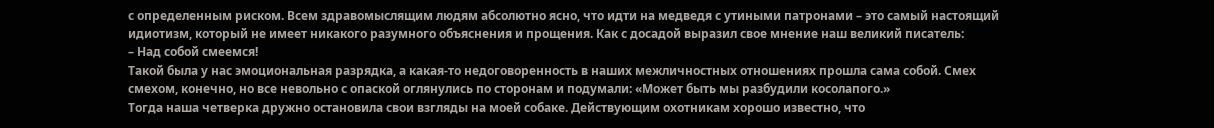с определенным риском. Всем здравомыслящим людям абсолютно ясно, что идти на медведя с утиными патронами – это самый настоящий идиотизм, который не имеет никакого разумного объяснения и прощения. Как с досадой выразил свое мнение наш великий писатель:
– Над собой смеемся!
Такой была у нас эмоциональная разрядка, а какая-то недоговоренность в наших межличностных отношениях прошла сама собой. Смех смехом, конечно, но все невольно с опаской оглянулись по сторонам и подумали: «Может быть мы разбудили косолапого.»
Тогда наша четверка дружно остановила свои взгляды на моей собаке. Действующим охотникам хорошо известно, что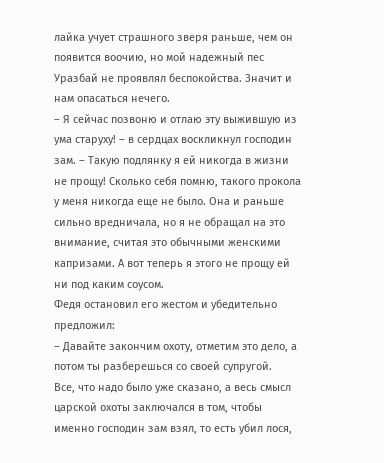лайка учует страшного зверя раньше, чем он появится воочию, но мой надежный пес Уразбай не проявлял беспокойства. Значит и нам опасаться нечего.
– Я сейчас позвоню и отлаю эту выжившую из ума старуху! – в сердцах воскликнул господин зам. – Такую подлянку я ей никогда в жизни не прощу! Сколько себя помню, такого прокола у меня никогда еще не было. Она и раньше сильно вредничала, но я не обращал на это внимание, считая это обычными женскими капризами. А вот теперь я этого не прощу ей ни под каким соусом.
Федя остановил его жестом и убедительно предложил:
– Давайте закончим охоту, отметим это дело, а потом ты разберешься со своей супругой.
Все, что надо было уже сказано, а весь смысл царской охоты заключался в том, чтобы именно господин зам взял, то есть убил лося,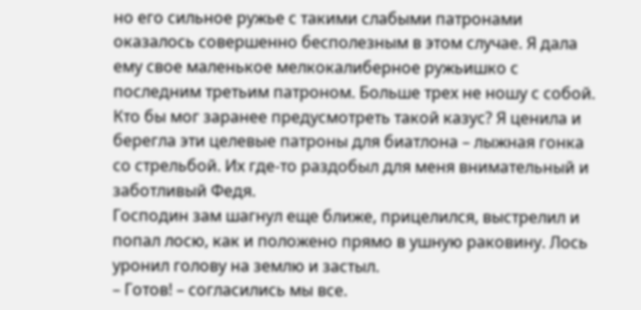но его сильное ружье с такими слабыми патронами оказалось совершенно бесполезным в этом случае. Я дала ему свое маленькое мелкокалиберное ружьишко с последним третьим патроном. Больше трех не ношу с собой. Кто бы мог заранее предусмотреть такой казус? Я ценила и берегла эти целевые патроны для биатлона – лыжная гонка со стрельбой. Их где-то раздобыл для меня внимательный и заботливый Федя.
Господин зам шагнул еще ближе, прицелился, выстрелил и попал лосю, как и положено прямо в ушную раковину. Лось уронил голову на землю и застыл.
– Готов! – согласились мы все.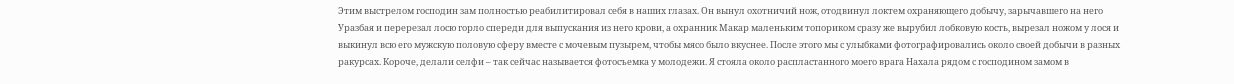Этим выстрелом господин зам полностью реабилитировал себя в наших глазах. Он вынул охотничий нож, отодвинул локтем охраняющего добычу, зарычавшего на него Уразбая и перерезал лосю горло спереди для выпускания из него крови, а охранник Макар маленьким топориком сразу же вырубил лобковую кость, вырезал ножом у лося и выкинул всю его мужскую половую сферу вместе с мочевым пузырем, чтобы мясо было вкуснее. После этого мы с улыбками фотографировались около своей добычи в разных ракурсах. Короче, делали селфи – так сейчас называется фотосъемка у молодежи. Я стояла около распластанного моего врага Нахала рядом с господином замом в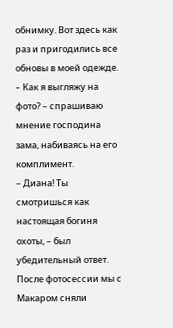обнимку. Вот здесь как раз и пригодились все обновы в моей одежде.
– Как я выгляжу на фото? – спрашиваю мнение господина зама, набиваясь на его комплимент.
– Диана! Ты смотришься как настоящая богиня охоты, – был убедительный ответ.
После фотосессии мы с Макаром сняли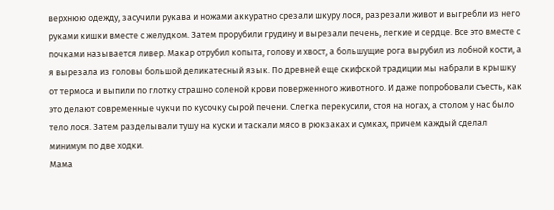верхнюю одежду, засучили рукава и ножами аккуратно срезали шкуру лося, разрезали живот и выгребли из него руками кишки вместе с желудком. Затем прорубили грудину и вырезали печень, легкие и сердце. Все это вместе с почками называется ливер. Макар отрубил копыта, голову и хвост, а большущие рога вырубил из лобной кости, а я вырезала из головы большой деликатесный язык. По древней еще скифской традиции мы набрали в крышку от термоса и выпили по глотку страшно соленой крови поверженного животного. И даже попробовали съесть, как это делают современные чукчи по кусочку сырой печени. Слегка перекусили, стоя на ногах, а столом у нас было тело лося. Затем разделывали тушу на куски и таскали мясо в рюкзаках и сумках, причем каждый сделал минимум по две ходки.
Мама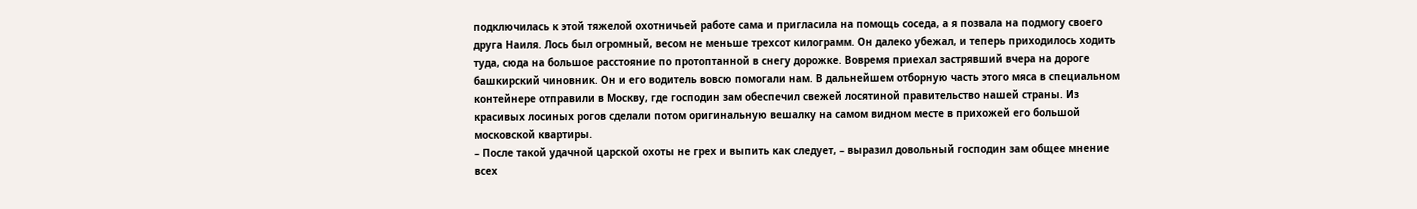подключилась к этой тяжелой охотничьей работе сама и пригласила на помощь соседа, а я позвала на подмогу своего друга Наиля. Лось был огромный, весом не меньше трехсот килограмм. Он далеко убежал, и теперь приходилось ходить туда, сюда на большое расстояние по протоптанной в снегу дорожке. Вовремя приехал застрявший вчера на дороге башкирский чиновник. Он и его водитель вовсю помогали нам. В дальнейшем отборную часть этого мяса в специальном контейнере отправили в Москву, где господин зам обеспечил свежей лосятиной правительство нашей страны. Из красивых лосиных рогов сделали потом оригинальную вешалку на самом видном месте в прихожей его большой московской квартиры.
– После такой удачной царской охоты не грех и выпить как следует, – выразил довольный господин зам общее мнение всех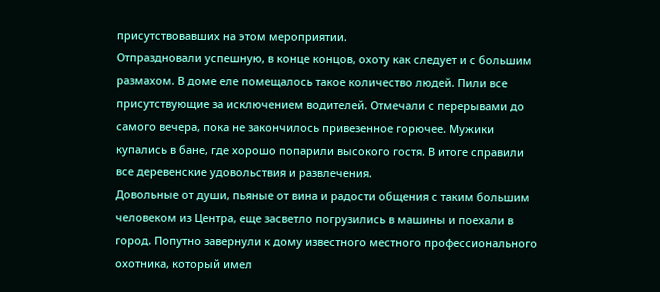присутствовавших на этом мероприятии.
Отпраздновали успешную, в конце концов, охоту как следует и с большим размахом. В доме еле помещалось такое количество людей. Пили все присутствующие за исключением водителей. Отмечали с перерывами до самого вечера, пока не закончилось привезенное горючее. Мужики купались в бане, где хорошо попарили высокого гостя. В итоге справили все деревенские удовольствия и развлечения.
Довольные от души, пьяные от вина и радости общения с таким большим человеком из Центра, еще засветло погрузились в машины и поехали в город. Попутно завернули к дому известного местного профессионального охотника, который имел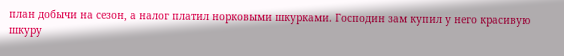план добычи на сезон, а налог платил норковыми шкурками. Господин зам купил у него красивую шкуру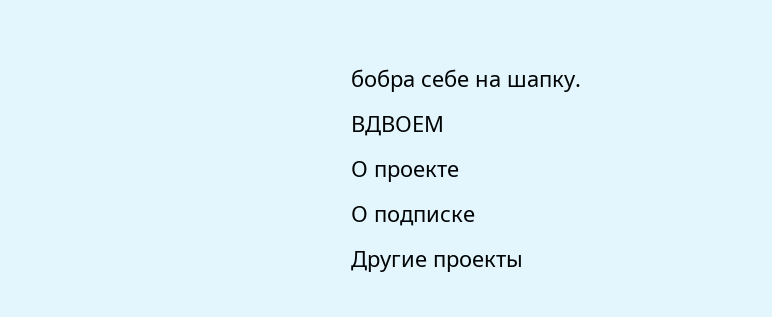бобра себе на шапку.
ВДВОЕМ
О проекте
О подписке
Другие проекты